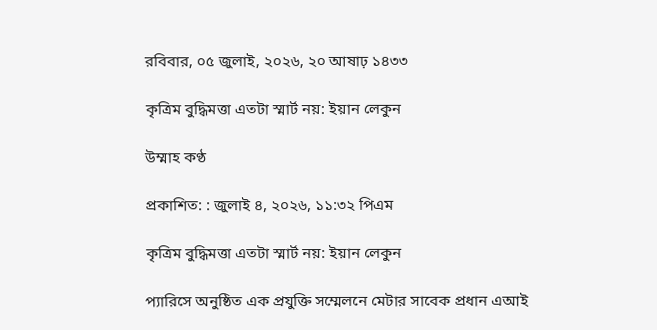রবিবার, ০৫ জুলাই, ২০২৬, ২০ আষাঢ় ১৪৩৩

কৃত্রিম বুদ্ধিমত্তা এতটা স্মার্ট নয়: ইয়ান লেকুন

উম্মাহ কণ্ঠ

প্রকাশিত: : জুলাই ৪, ২০২৬, ১১:৩২ পিএম

কৃত্রিম বুদ্ধিমত্তা এতটা স্মার্ট নয়: ইয়ান লেকুন

প্যারিসে অনুষ্ঠিত এক প্রযুক্তি সম্মেলনে মেটার সাবেক প্রধান এআই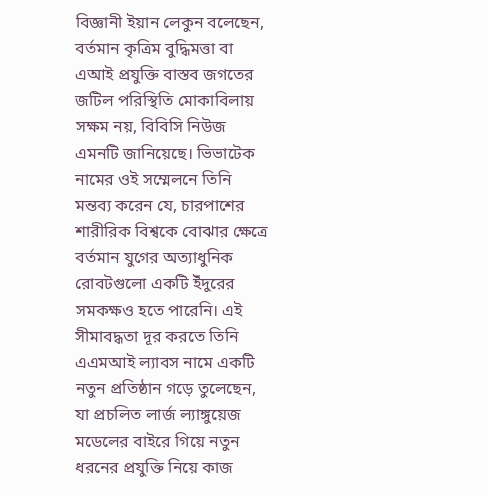বিজ্ঞানী ইয়ান লেকুন বলেছেন, বর্তমান কৃত্রিম বুদ্ধিমত্তা বা এআই প্রযুক্তি বাস্তব জগতের জটিল পরিস্থিতি মোকাবিলায় সক্ষম নয়, বিবিসি নিউজ এমনটি জানিয়েছে। ভিভাটেক নামের ওই সম্মেলনে তিনি মন্তব্য করেন যে, চারপাশের শারীরিক বিশ্বকে বোঝার ক্ষেত্রে বর্তমান যুগের অত্যাধুনিক রোবটগুলো একটি ইঁদুরের সমকক্ষও হতে পারেনি। এই সীমাবদ্ধতা দূর করতে তিনি এএমআই ল্যাবস নামে একটি নতুন প্রতিষ্ঠান গড়ে তুলেছেন, যা প্রচলিত লার্জ ল্যাঙ্গুয়েজ মডেলের বাইরে গিয়ে নতুন ধরনের প্রযুক্তি নিয়ে কাজ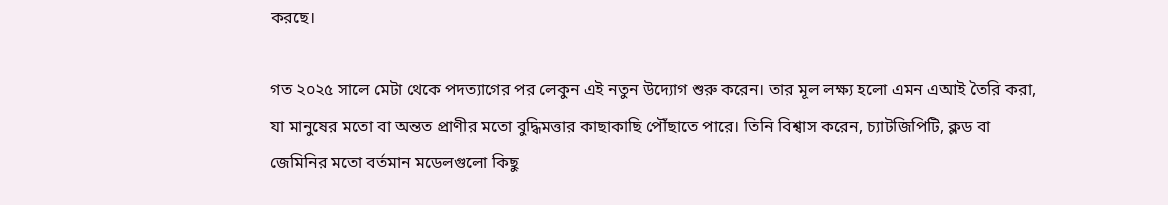করছে।

গত ২০২৫ সালে মেটা থেকে পদত্যাগের পর লেকুন এই নতুন উদ্যোগ শুরু করেন। তার মূল লক্ষ্য হলো এমন এআই তৈরি করা, যা মানুষের মতো বা অন্তত প্রাণীর মতো বুদ্ধিমত্তার কাছাকাছি পৌঁছাতে পারে। তিনি বিশ্বাস করেন, চ্যাটজিপিটি, ক্লড বা জেমিনির মতো বর্তমান মডেলগুলো কিছু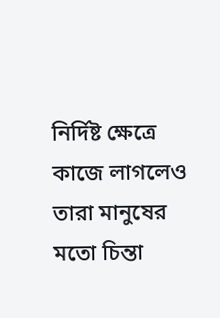নির্দিষ্ট ক্ষেত্রে কাজে লাগলেও তারা মানুষের মতো চিন্তা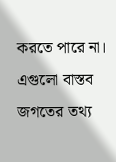করতে পারে না। এগুলো বাস্তব জগতের তথ্য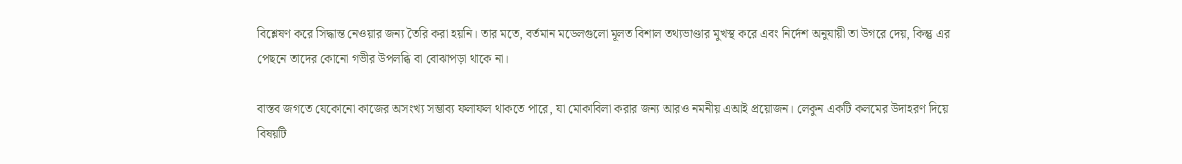বিশ্লেষণ করে সিদ্ধান্ত নেওয়ার জন্য তৈরি করা হয়নি। তার মতে, বর্তমান মডেলগুলো মূলত বিশাল তথ্যভাণ্ডার মুখস্থ করে এবং নির্দেশ অনুযায়ী তা উগরে দেয়, কিন্তু এর পেছনে তাদের কোনো গভীর উপলব্ধি বা বোঝাপড়া থাকে না।

বাস্তব জগতে যেকোনো কাজের অসংখ্য সম্ভাব্য ফলাফল থাকতে পারে, যা মোকাবিলা করার জন্য আরও নমনীয় এআই প্রয়োজন। লেকুন একটি কলমের উদাহরণ দিয়ে বিষয়টি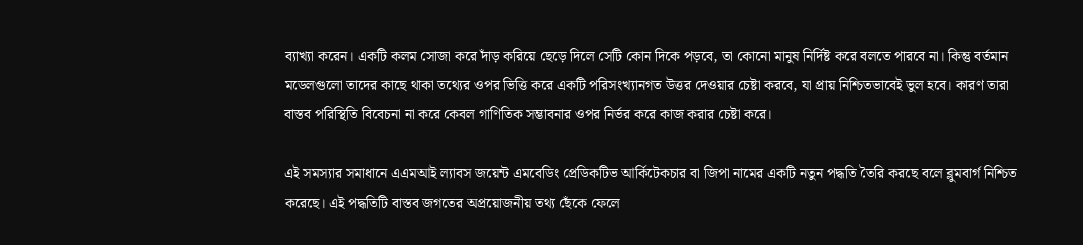ব্যাখ্যা করেন। একটি কলম সোজা করে দাঁড় করিয়ে ছেড়ে দিলে সেটি কোন দিকে পড়বে, তা কোনো মানুষ নির্দিষ্ট করে বলতে পারবে না। কিন্তু বর্তমান মডেলগুলো তাদের কাছে থাকা তথ্যের ওপর ভিত্তি করে একটি পরিসংখ্যানগত উত্তর দেওয়ার চেষ্টা করবে, যা প্রায় নিশ্চিতভাবেই ভুল হবে। কারণ তারা বাস্তব পরিস্থিতি বিবেচনা না করে কেবল গাণিতিক সম্ভাবনার ওপর নির্ভর করে কাজ করার চেষ্টা করে।

এই সমস্যার সমাধানে এএমআই ল্যাবস জয়েন্ট এমবেডিং প্রেডিকটিভ আর্কিটেকচার বা জিপা নামের একটি নতুন পদ্ধতি তৈরি করছে বলে ব্লুমবার্গ নিশ্চিত করেছে। এই পদ্ধতিটি বাস্তব জগতের অপ্রয়োজনীয় তথ্য ছেঁকে ফেলে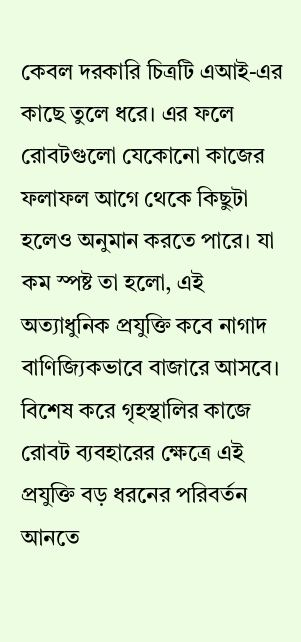কেবল দরকারি চিত্রটি এআই-এর কাছে তুলে ধরে। এর ফলে রোবটগুলো যেকোনো কাজের ফলাফল আগে থেকে কিছুটা হলেও অনুমান করতে পারে। যা কম স্পষ্ট তা হলো, এই অত্যাধুনিক প্রযুক্তি কবে নাগাদ বাণিজ্যিকভাবে বাজারে আসবে। বিশেষ করে গৃহস্থালির কাজে রোবট ব্যবহারের ক্ষেত্রে এই প্রযুক্তি বড় ধরনের পরিবর্তন আনতে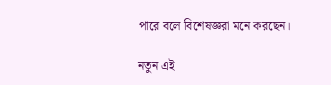পারে বলে বিশেষজ্ঞরা মনে করছেন।

নতুন এই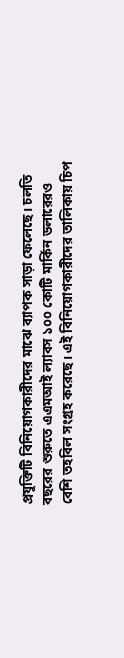প্রযুক্তিটি বিনিয়োগকারীদের মাঝে ব্যাপক সাড়া ফেলেছে। চলতি বছরের শুরুতে এএমআই ল্যাবস ১০০ কোটি মার্কিন ডলারেরও বেশি তহবিল সংগ্রহ করেছে। এই বিনিয়োগকারীদের তালিকায় চিপ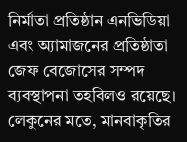নির্মাতা প্রতিষ্ঠান এনভিডিয়া এবং অ্যামাজনের প্রতিষ্ঠাতা জেফ বেজোসের সম্পদ ব্যবস্থাপনা তহবিলও রয়েছে। লেকুনের মতে, মানবাকৃতির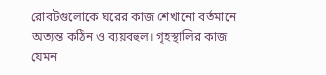রোবটগুলোকে ঘরের কাজ শেখানো বর্তমানে অত্যন্ত কঠিন ও ব্যয়বহুল। গৃহস্থালির কাজ যেমন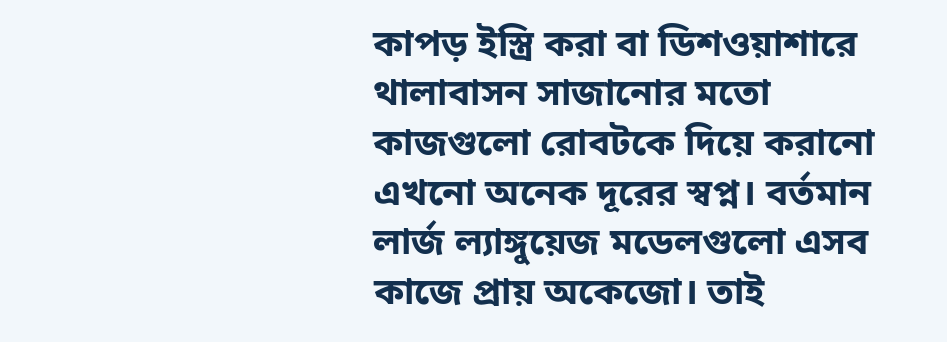কাপড় ইস্ত্রি করা বা ডিশওয়াশারে থালাবাসন সাজানোর মতো কাজগুলো রোবটকে দিয়ে করানো এখনো অনেক দূরের স্বপ্ন। বর্তমান লার্জ ল্যাঙ্গুয়েজ মডেলগুলো এসব কাজে প্রায় অকেজো। তাই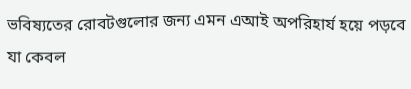ভবিষ্যতের রোবটগুলোর জন্য এমন এআই অপরিহার্য হয়ে পড়বে যা কেবল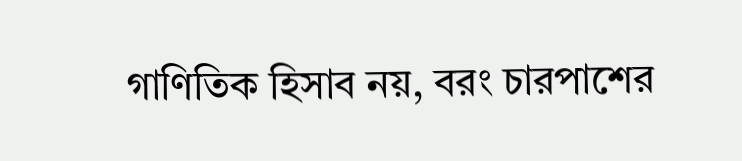গাণিতিক হিসাব নয়, বরং চারপাশের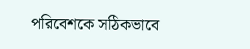পরিবেশকে সঠিকভাবে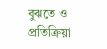বুঝতে ও প্রতিক্রিয়া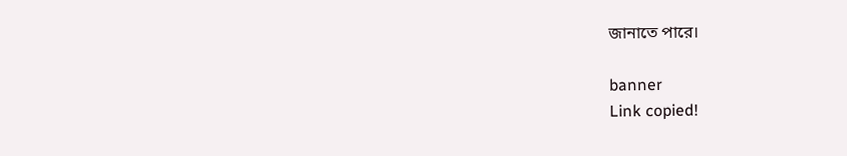জানাতে পারে।

banner
Link copied!